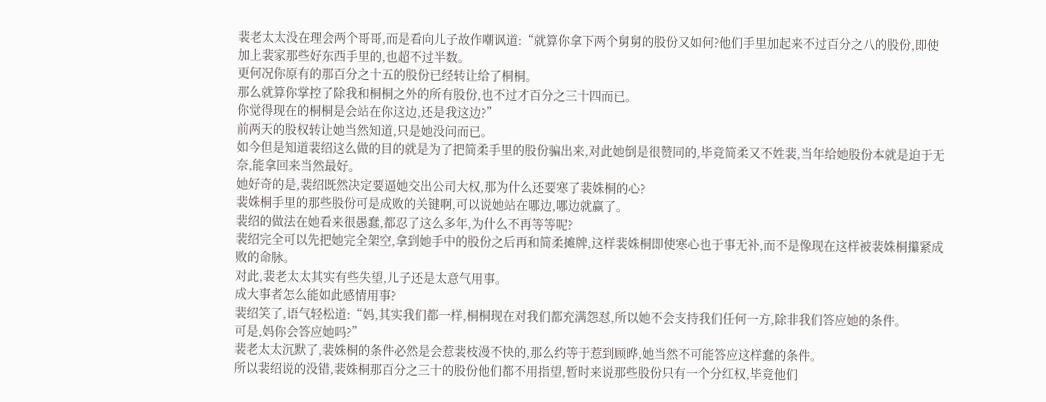裴老太太没在理会两个哥哥,而是看向儿子故作嘲讽道:“就算你拿下两个舅舅的股份又如何?他们手里加起来不过百分之八的股份,即使加上裴家那些好东西手里的,也超不过半数。
更何况你原有的那百分之十五的股份已经转让给了桐桐。
那么就算你掌控了除我和桐桐之外的所有股份,也不过才百分之三十四而已。
你觉得现在的桐桐是会站在你这边,还是我这边?”
前两天的股权转让她当然知道,只是她没问而已。
如今但是知道裴绍这么做的目的就是为了把简柔手里的股份骗出来,对此她倒是很赞同的,毕竟简柔又不姓裴,当年给她股份本就是迫于无奈,能拿回来当然最好。
她好奇的是,裴绍既然决定要逼她交出公司大权,那为什么还要寒了裴姝桐的心?
裴姝桐手里的那些股份可是成败的关键啊,可以说她站在哪边,哪边就赢了。
裴绍的做法在她看来很愚蠢,都忍了这么多年,为什么不再等等呢?
裴绍完全可以先把她完全架空,拿到她手中的股份之后再和简柔摊牌,这样裴姝桐即使寒心也于事无补,而不是像现在这样被裴姝桐攥紧成败的命脉。
对此,裴老太太其实有些失望,儿子还是太意气用事。
成大事者怎么能如此感情用事?
裴绍笑了,语气轻松道:“妈,其实我们都一样,桐桐现在对我们都充满怨怼,所以她不会支持我们任何一方,除非我们答应她的条件。
可是,妈你会答应她吗?”
裴老太太沉默了,裴姝桐的条件必然是会惹裴枝漫不快的,那么约等于惹到顾晔,她当然不可能答应这样蠢的条件。
所以裴绍说的没错,裴姝桐那百分之三十的股份他们都不用指望,暂时来说那些股份只有一个分红权,毕竟他们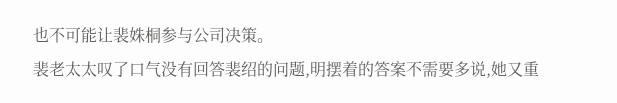也不可能让裴姝桐参与公司决策。
裴老太太叹了口气没有回答裴绍的问题,明摆着的答案不需要多说,她又重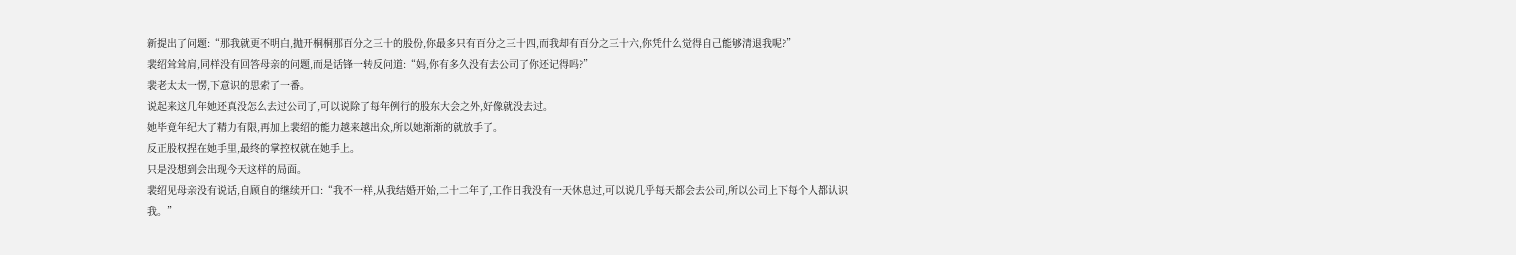新提出了问题:“那我就更不明白,抛开桐桐那百分之三十的股份,你最多只有百分之三十四,而我却有百分之三十六,你凭什么觉得自己能够清退我呢?”
裴绍耸耸肩,同样没有回答母亲的问题,而是话锋一转反问道:“妈,你有多久没有去公司了你还记得吗?”
裴老太太一愣,下意识的思索了一番。
说起来这几年她还真没怎么去过公司了,可以说除了每年例行的股东大会之外,好像就没去过。
她毕竟年纪大了精力有限,再加上裴绍的能力越来越出众,所以她渐渐的就放手了。
反正股权捏在她手里,最终的掌控权就在她手上。
只是没想到会出现今天这样的局面。
裴绍见母亲没有说话,自顾自的继续开口:“我不一样,从我结婚开始,二十二年了,工作日我没有一天休息过,可以说几乎每天都会去公司,所以公司上下每个人都认识我。”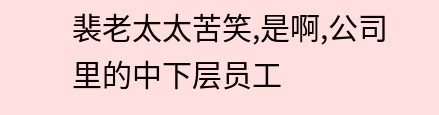裴老太太苦笑,是啊,公司里的中下层员工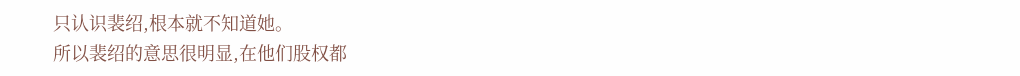只认识裴绍,根本就不知道她。
所以裴绍的意思很明显,在他们股权都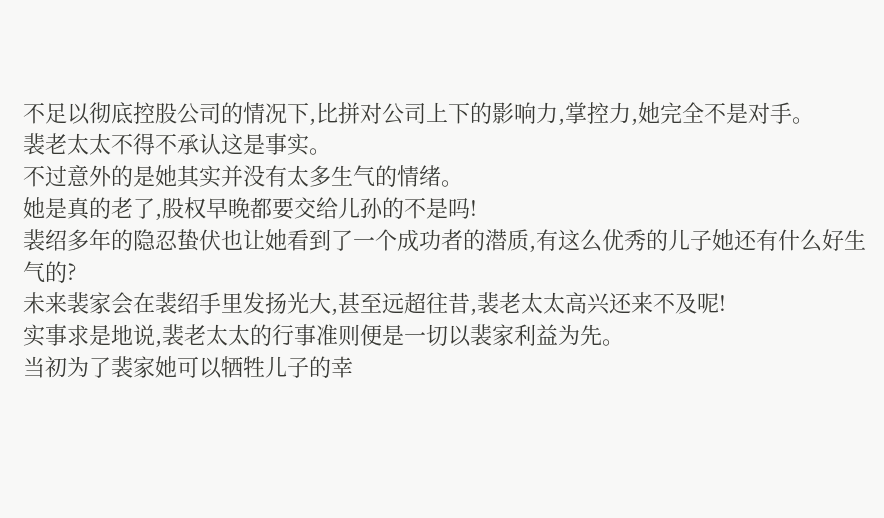不足以彻底控股公司的情况下,比拼对公司上下的影响力,掌控力,她完全不是对手。
裴老太太不得不承认这是事实。
不过意外的是她其实并没有太多生气的情绪。
她是真的老了,股权早晚都要交给儿孙的不是吗!
裴绍多年的隐忍蛰伏也让她看到了一个成功者的潜质,有这么优秀的儿子她还有什么好生气的?
未来裴家会在裴绍手里发扬光大,甚至远超往昔,裴老太太高兴还来不及呢!
实事求是地说,裴老太太的行事准则便是一切以裴家利益为先。
当初为了裴家她可以牺牲儿子的幸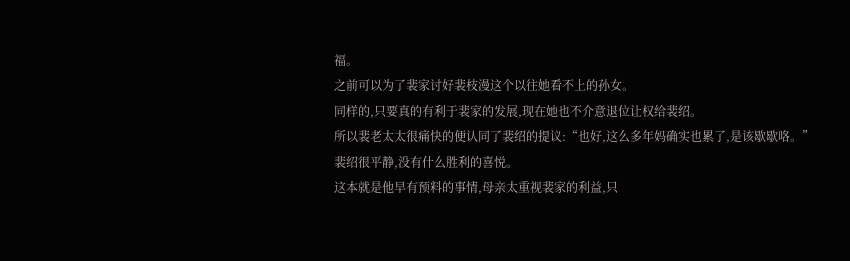福。
之前可以为了裴家讨好裴枝漫这个以往她看不上的孙女。
同样的,只要真的有利于裴家的发展,现在她也不介意退位让权给裴绍。
所以裴老太太很痛快的便认同了裴绍的提议:“也好,这么多年妈确实也累了,是该歇歇咯。”
裴绍很平静,没有什么胜利的喜悦。
这本就是他早有预料的事情,母亲太重视裴家的利益,只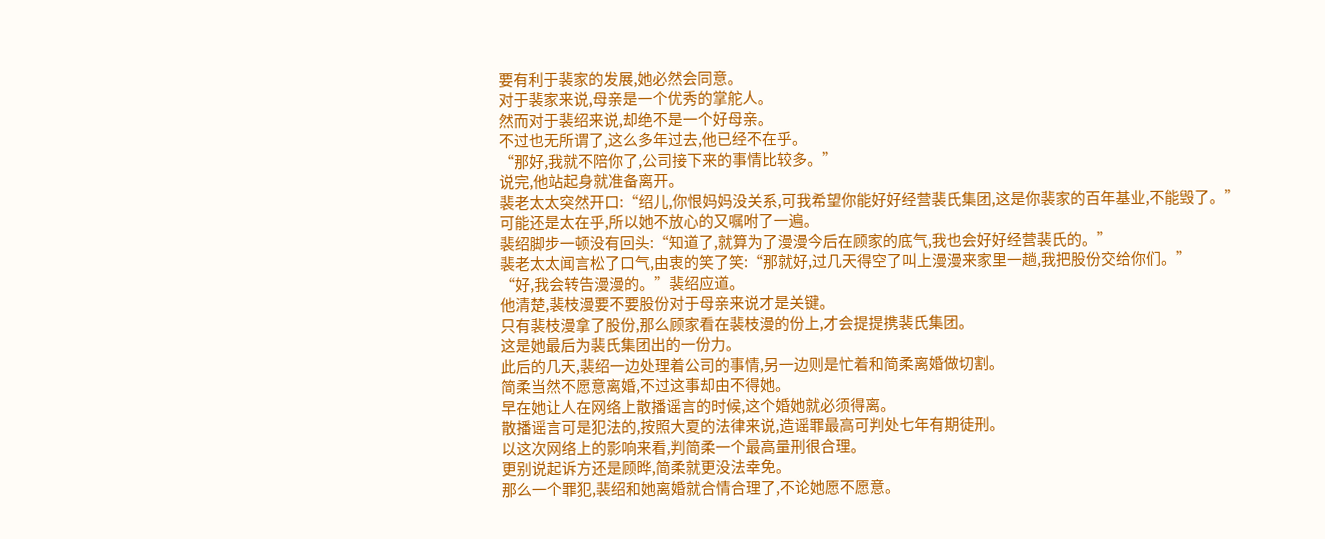要有利于裴家的发展,她必然会同意。
对于裴家来说,母亲是一个优秀的掌舵人。
然而对于裴绍来说,却绝不是一个好母亲。
不过也无所谓了,这么多年过去,他已经不在乎。
“那好,我就不陪你了,公司接下来的事情比较多。”
说完,他站起身就准备离开。
裴老太太突然开口:“绍儿,你恨妈妈没关系,可我希望你能好好经营裴氏集团,这是你裴家的百年基业,不能毁了。”
可能还是太在乎,所以她不放心的又嘱咐了一遍。
裴绍脚步一顿没有回头:“知道了,就算为了漫漫今后在顾家的底气,我也会好好经营裴氏的。”
裴老太太闻言松了口气,由衷的笑了笑:“那就好,过几天得空了叫上漫漫来家里一趟,我把股份交给你们。”
“好,我会转告漫漫的。”裴绍应道。
他清楚,裴枝漫要不要股份对于母亲来说才是关键。
只有裴枝漫拿了股份,那么顾家看在裴枝漫的份上,才会提提携裴氏集团。
这是她最后为裴氏集团出的一份力。
此后的几天,裴绍一边处理着公司的事情,另一边则是忙着和简柔离婚做切割。
简柔当然不愿意离婚,不过这事却由不得她。
早在她让人在网络上散播谣言的时候,这个婚她就必须得离。
散播谣言可是犯法的,按照大夏的法律来说,造谣罪最高可判处七年有期徒刑。
以这次网络上的影响来看,判简柔一个最高量刑很合理。
更别说起诉方还是顾晔,简柔就更没法幸免。
那么一个罪犯,裴绍和她离婚就合情合理了,不论她愿不愿意。